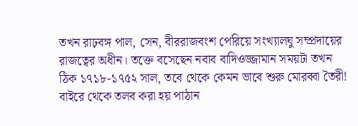তখন রাঢ়বঙ্গ পাল, সেন, বীররাজবংশ পেরিয়ে সংখ্যালঘু সম্প্রদায়ের রাজত্বের অধীন। তক্তে বসেছেন নবাব বাদিওজ্জামান সময়টা তখন ঠিক ১৭১৮-১৭৫২ সাল, তবে থেকে কেমন ভাবে শুরু মোরব্বা তৈরী!
বাইরে থেকে তলব করা হয় পাঠান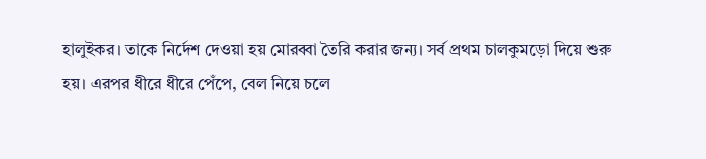হালুইকর। তাকে নির্দেশ দেওয়া হয় মোরব্বা তৈরি করার জন্য। সর্ব প্রথম চালকুমড়ো দিয়ে শুরু হয়। এরপর ধীরে ধীরে পেঁপে, বেল নিয়ে চলে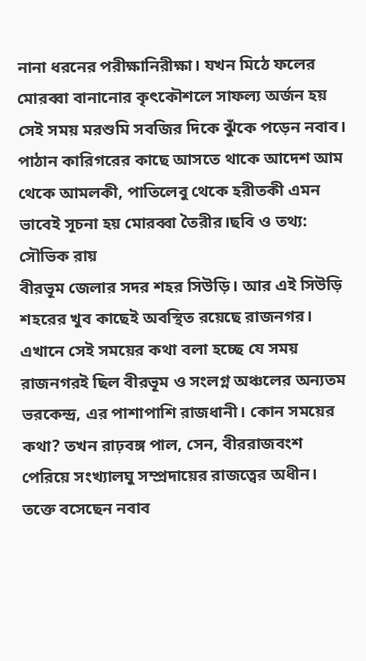নানা ধরনের পরীক্ষানিরীক্ষা। যখন মিঠে ফলের মোরব্বা বানানোর কৃৎকৌশলে সাফল্য অর্জন হয় সেই সময় মরশুমি সবজির দিকে ঝুঁকে পড়েন নবাব। পাঠান কারিগরের কাছে আসতে থাকে আদেশ আম থেকে আমলকী, পাতিলেবু থেকে হরীতকী এমন ভাবেই সূচনা হয় মোরব্বা তৈরীর।ছবি ও তথ্য: সৌভিক রায়
বীরভূম জেলার সদর শহর সিউড়ি। আর এই সিউড়ি শহরের খুব কাছেই অবস্থিত রয়েছে রাজনগর। এখানে সেই সময়ের কথা বলা হচ্ছে যে সময় রাজনগরই ছিল বীরভূম ও সংলগ্ন অঞ্চলের অন্যতম ভরকেন্দ্র, এর পাশাপাশি রাজধানী। কোন সময়ের কথা? তখন রাঢ়বঙ্গ পাল, সেন, বীররাজবংশ পেরিয়ে সংখ্যালঘু সম্প্রদায়ের রাজত্বের অধীন। তক্তে বসেছেন নবাব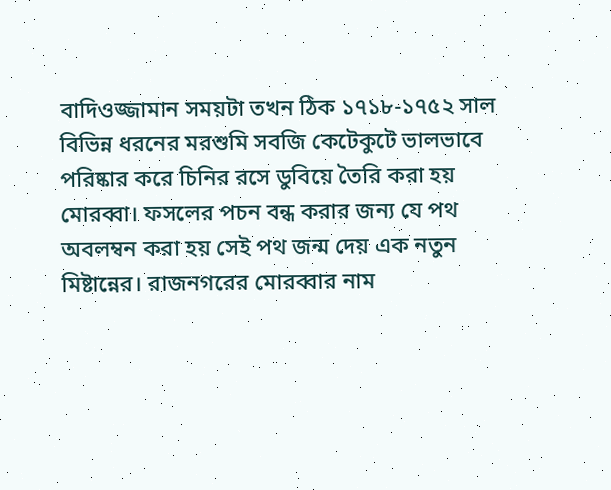বাদিওজ্জামান সময়টা তখন ঠিক ১৭১৮-১৭৫২ সাল
বিভিন্ন ধরনের মরশুমি সবজি কেটেকুটে ভালভাবে পরিষ্কার করে চিনির রসে ডুবিয়ে তৈরি করা হয় মোরব্বা। ফসলের পচন বন্ধ করার জন্য যে পথ অবলম্বন করা হয় সেই পথ জন্ম দেয় এক নতুন মিষ্টান্নের। রাজনগরের মোরব্বার নাম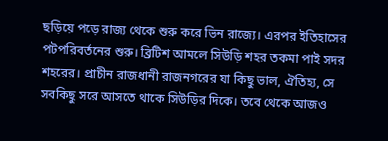ছড়িয়ে পড়ে রাজ্য থেকে শুরু করে ভিন রাজ্যে। এরপর ইতিহাসের পটপরিবর্তনের শুরু। ব্রিটিশ আমলে সিউড়ি শহর তকমা পাই সদর শহরের। প্রাচীন রাজধানী রাজনগরের যা কিছু ভাল, ঐতিহ্য, সে সবকিছু সরে আসতে থাকে সিউড়ির দিকে। তবে থেকে আজও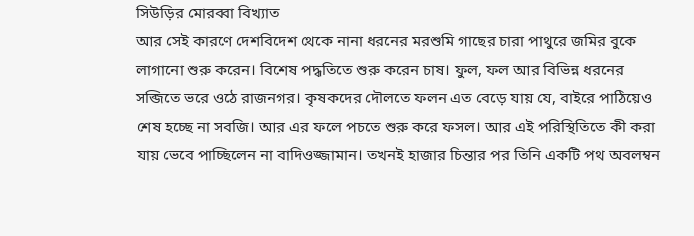সিউড়ির মোরব্বা বিখ্যাত
আর সেই কারণে দেশবিদেশ থেকে নানা ধরনের মরশুমি গাছের চারা পাথুরে জমির বুকে লাগানো শুরু করেন। বিশেষ পদ্ধতিতে শুরু করেন চাষ। ফুল, ফল আর বিভিন্ন ধরনের সব্জিতে ভরে ওঠে রাজনগর। কৃষকদের দৌলতে ফলন এত বেড়ে যায় যে, বাইরে পাঠিয়েও শেষ হচ্ছে না সবজি। আর এর ফলে পচতে শুরু করে ফসল। আর এই পরিস্থিতিতে কী করা যায় ভেবে পাচ্ছিলেন না বাদিওজ্জামান। তখনই হাজার চিন্তার পর তিনি একটি পথ অবলম্বন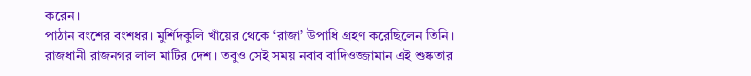করেন।
পাঠান বংশের বংশধর। মুর্শিদকুলি খাঁয়ের থেকে ‘রাজা’ উপাধি গ্রহণ করেছিলেন তিনি। রাজধানী রাজনগর লাল মাটির দেশ। তবুও সেই সময় নবাব বাদিওজ্জামান এই শুষ্কতার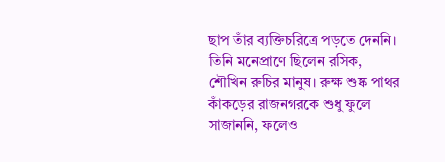ছাপ তাঁর ব্যক্তিচরিত্রে পড়তে দেননি। তিনি মনেপ্রাণে ছিলেন রসিক, শৌখিন রুচির মানুষ। রুক্ষ শুষ্ক পাথর কাঁকড়ের রাজনগরকে শুধু ফুলে সাজাননি, ফলেও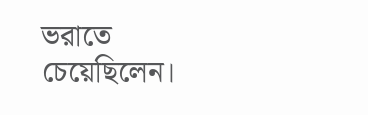ভরাতে চেয়েছিলেন।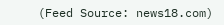(Feed Source: news18.com)